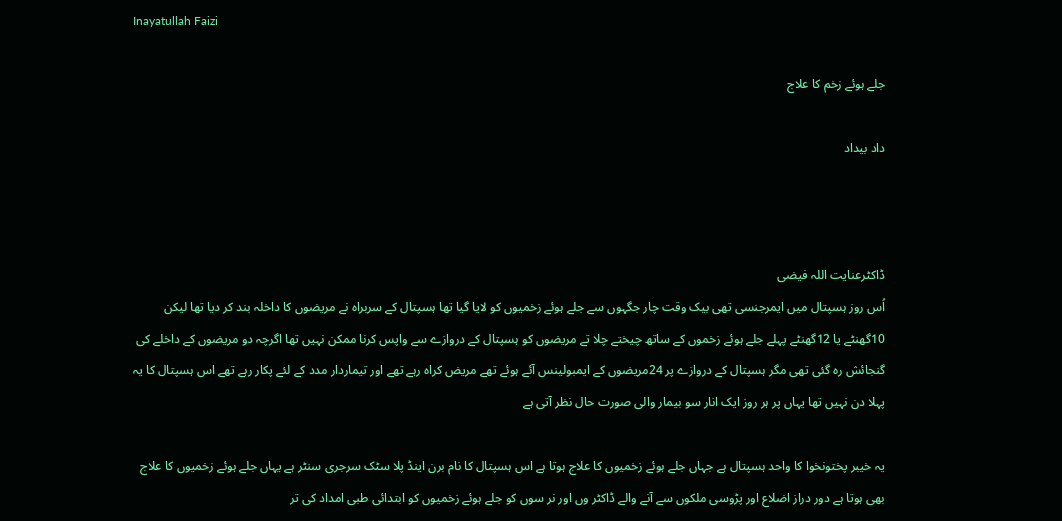Inayatullah Faizi

جلے ہوئے زخم کا علاج

داد بیداد



ڈاکٹرعنایت اللہ فیضی
اُس روز ہسپتال میں ایمرجنسی تھی بیک وقت چار جگہوں سے جلے ہوئے زخمیوں کو لایا گیا تھا ہسپتال کے سربراہ نے مریضوں کا داخلہ بند کر دیا تھا لیکن 10گھنٹے یا 12گھنٹے پہلے جلے ہوئے زخموں کے ساتھ چیختے چلا تے مریضوں کو ہسپتال کے دروازے سے واپس کرنا ممکن نہیں تھا اگرچہ دو مریضوں کے داخلے کی گنجائش رہ گئی تھی مگر ہسپتال کے دروازے پر 24مریضوں کے ایمبولینس آئے ہوئے تھے مریض کراہ رہے تھے اور تیماردار مدد کے لئے پکار رہے تھے اس ہسپتال کا یہ پہلا دن نہیں تھا یہاں پر ہر روز ایک انار سو بیمار والی صورت حال نظر آتی ہے

یہ خیبر پختونخوا کا واحد ہسپتال ہے جہاں جلے ہوئے زخمیوں کا علاج ہوتا ہے اس ہسپتال کا نام برن اینڈ پلا سٹک سرجری سنٹر ہے یہاں جلے ہوئے زخمیوں کا علاج بھی ہوتا ہے دور دراز اضلاع اور پڑوسی ملکوں سے آنے والے ڈاکٹر وں اور نر سوں کو جلے ہوئے زخمیوں کو ابتدائی طبی امداد کی تر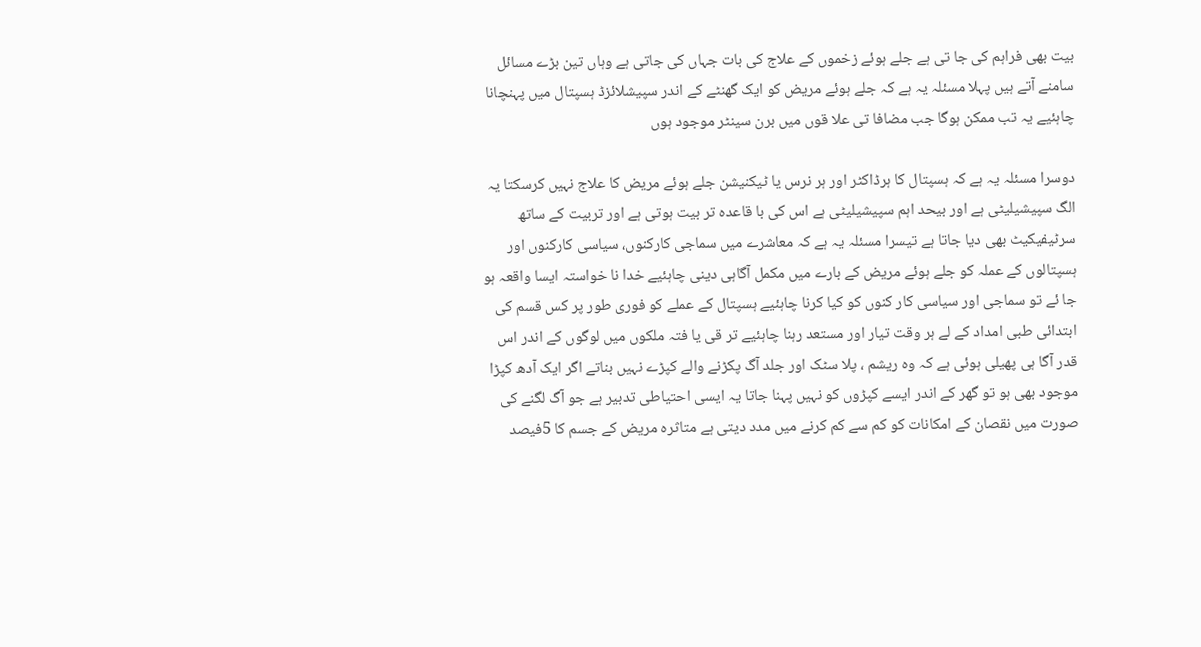بیت بھی فراہم کی جا تی ہے جلے ہوئے زخموں کے علاج کی بات جہاں کی جاتی ہے وہاں تین بڑے مسائل سامنے آتے ہیں پہلا مسئلہ یہ ہے کہ جلے ہوئے مریض کو ایک گھنٹے کے اندر سپیشلائزڈ ہسپتال میں پہنچانا چاہئیے یہ تب ممکن ہوگا جب مضافا تی علا قوں میں برن سینٹر موجود ہوں

دوسرا مسئلہ یہ ہے کہ ہسپتال کا ہرڈاکٹر اور ہر نرس یا ٹیکنیشن جلے ہوئے مریض کا علاج نہیں کرسکتا یہ الگ سپیشیلیٹی ہے اور بیحد اہم سپیشیلیٹی ہے اس کی با قاعدہ تر بیت ہوتی ہے اور تربیت کے ساتھ سرٹیفیکیٹ بھی دیا جاتا ہے تیسرا مسئلہ یہ ہے کہ معاشرے میں سماجی کارکنوں، سیاسی کارکنوں اور ہسپتالوں کے عملہ کو جلے ہوئے مریض کے بارے میں مکمل آگاہی دینی چاہئیے خدا نا خواستہ ایسا واقعہ ہو جا ئے تو سماجی اور سیاسی کار کنوں کو کیا کرنا چاہئیے ہسپتال کے عملے کو فوری طور پر کس قسم کی ابتدائی طبی امداد کے لے ہر وقت تیار اور مستعد رہنا چاہئیے تر قی یا فتہ ملکوں میں لوگوں کے اندر اس قدر آگا ہی پھیلی ہوئی ہے کہ وہ ریشم ، پلا سٹک اور جلد آگ پکڑنے والے کپڑے نہیں بناتے اگر ایک آدھ کپڑا موجود بھی ہو تو گھر کے اندر ایسے کپڑوں کو نہیں پہنا جاتا یہ ایسی احتیاطی تدبیر ہے جو آگ لگنے کی صورت میں نقصان کے امکانات کو کم سے کم کرنے میں مدد دیتی ہے متاثرہ مریض کے جسم کا 5فیصد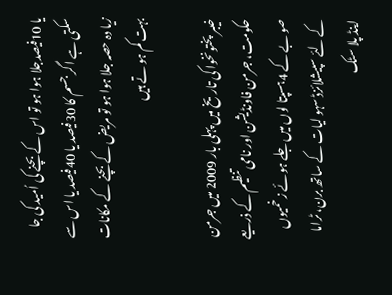یا 10فیصدجلا ہوا ہو تو اس کے بچنے کی اُمید کی جا سکتی ہے اگر جسم کا 30فیصد یا 40فیصد یا اس سے زیا دہ حصہ جلا ہوا ہو تو مریض کے بچنے کے مکانات بہت کم ہو تے ہیں

خیبر پختونخوا کی تاریخ میں پہلی بار 2009 میں جرمن حکومت، جرمن فاونڈیشن اور نامی تنظیم کے ذریعے صو بے کے 4ہسپتا لوں میں جلے ہوئے زخمیوں کے لئے سپیشلائزڈ سہو لیات کے ساتھ برن، ٹراما اینڈ پلا سٹک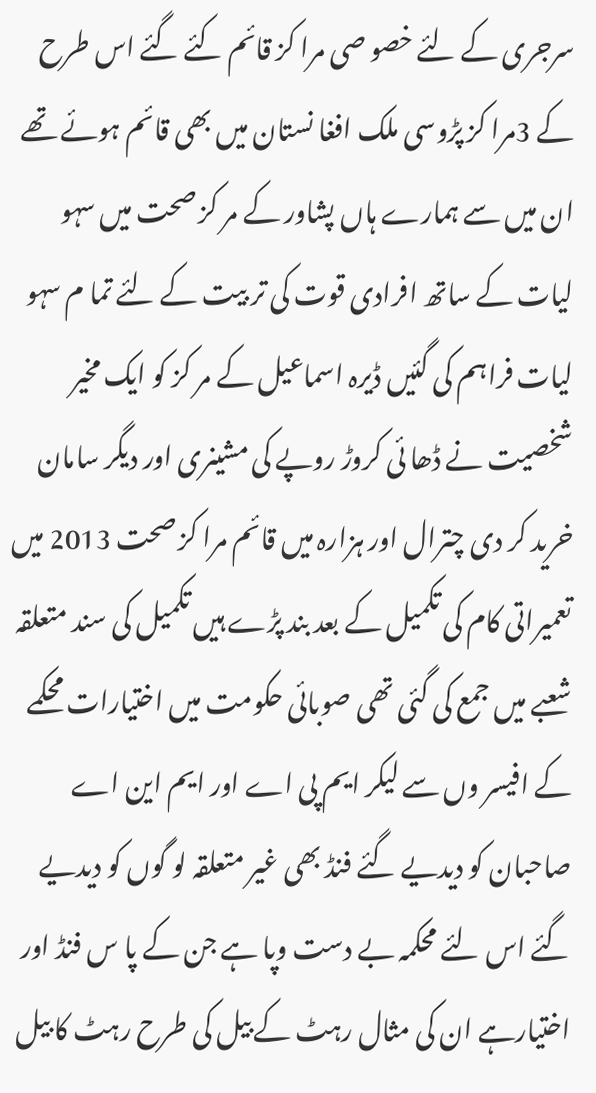سرجری کے لئے خصو صی مرا کز قائم کئے گئے اس طرح کے 3مرا کز پڑوسی ملک افغا نستان میں بھی قائم ہوئے تھے ان میں سے ہمارے ہاں پشاور کے مر کز صحت میں سہو لیات کے ساتھ افرادی قوت کی تر بیت کے لئے تما م سہو لیات فراہم کی گئیں ڈیرہ اسماعیل کے مر کز کو ایک مخیر شخصیت نے ڈھا ئی کروڑ روپے کی مشینری اور دیگر سامان خرید کر دی چترال اور ہزارہ میں قائم مرا کز صحت 2013 میں تعمیراتی کام کی تکمیل کے بعد بند پڑے ہیں تکمیل کی سند متعلقہ شعبے میں جمع کی گئی تھی صوبائی حکومت میں اختیارات محکمے کے افیسر وں سے لیکر ایم پی اے اور ایم این اے صاحبان کو دیدیے گئے فنڈ بھی غیر متعلقہ لو گوں کو دیدیے گئے اس لئے محکمہ بے دست وپا ہے جن کے پا س فنڈ اور اختیارہے ان کی مثال رہٹ کے بیل کی طرح رہٹ کا بیل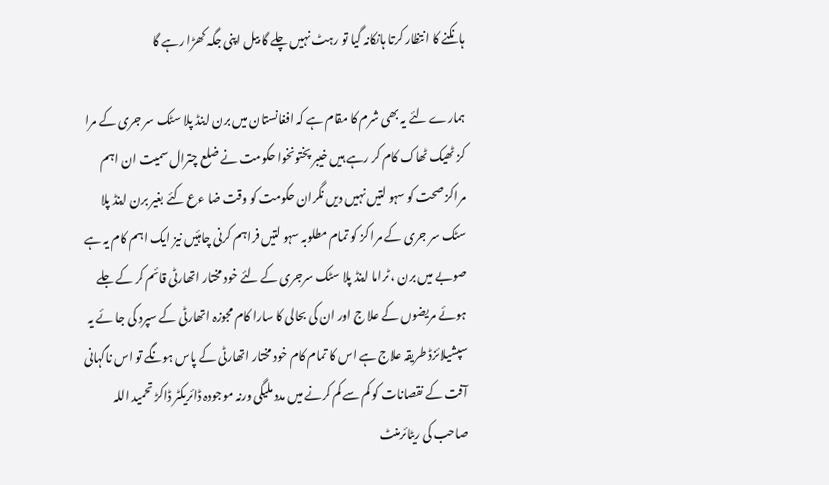ہانکنے کا انتظار کرتا ہانکانہ گیا تو رہٹ نہیں چلے گا بیل اپنی جگہ کھڑا رہے گا

ہمارے لئے یہ بھی شرم کا مقام ہے کہ افغانستان میں برن اینڈ پلا سٹک سر جری کے مرا کز ٹھیک ٹھاک کام کر رہے ہیں خیبر پختونخوا حکومت نے ضلع چترال سمیت ان اہم مراکز صحت کو سہو لتیں نہیں دیں نگران حکومت کو وقت ضا ءع کئے بغیر برن اینڈ پلا سٹک سر جری کے مرا کز کو تمام مطلوبہ سہو لتیں فراہم کرنی چاہئیں نیز ایک اہم کام یہ ہے صوبے میں برن ، ٹراما اینڈ پلا سٹک سرجری کے لئے خود مختار اتھارٹی قائم کر کے جلے ہوئے مریضوں کے علا ج اور ان کی بحالی کا سارا کام مجوزہ اتھارٹی کے سپرد کی جا ئے یہ سپشیلائزڈ طریقہ علاج ہے اس کا تمام کام خود مختار اتھارٹی کے پاس ہونگے تو اس ناگہانی آفت کے نقصانات کو کم سے کم کرنے میں مدد ملیگی ورنہ موجودہ ڈائریکٹر ڈاکڑ تحمید اللہ صاحب کی ریٹائرمنٹ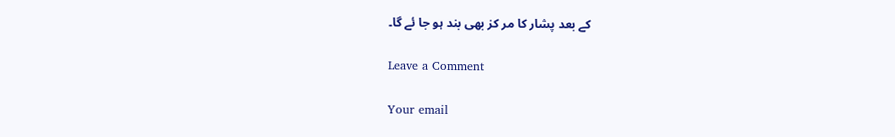کے بعد پشار کا مر کز بھی بند ہو جا ئے گا۔

Leave a Comment

Your email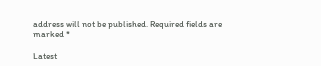address will not be published. Required fields are marked *

Latest